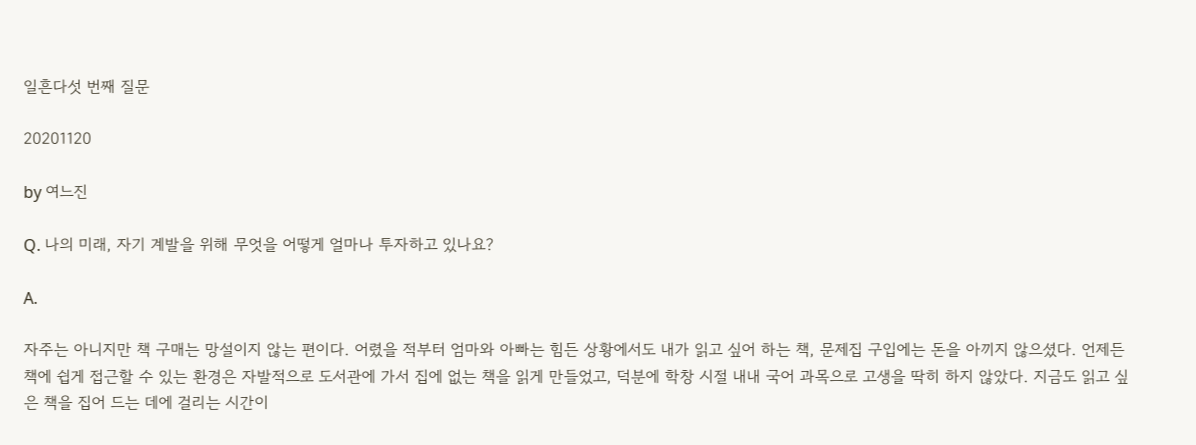일흔다섯 번째 질문

20201120

by 여느진

Q. 나의 미래, 자기 계발을 위해 무엇을 어떻게 얼마나 투자하고 있나요?

A.

자주는 아니지만 책 구매는 망설이지 않는 편이다. 어렸을 적부터 엄마와 아빠는 힘든 상황에서도 내가 읽고 싶어 하는 책, 문제집 구입에는 돈을 아끼지 않으셨다. 언제든 책에 쉽게 접근할 수 있는 환경은 자발적으로 도서관에 가서 집에 없는 책을 읽게 만들었고, 덕분에 학창 시절 내내 국어 과목으로 고생을 딱히 하지 않았다. 지금도 읽고 싶은 책을 집어 드는 데에 걸리는 시간이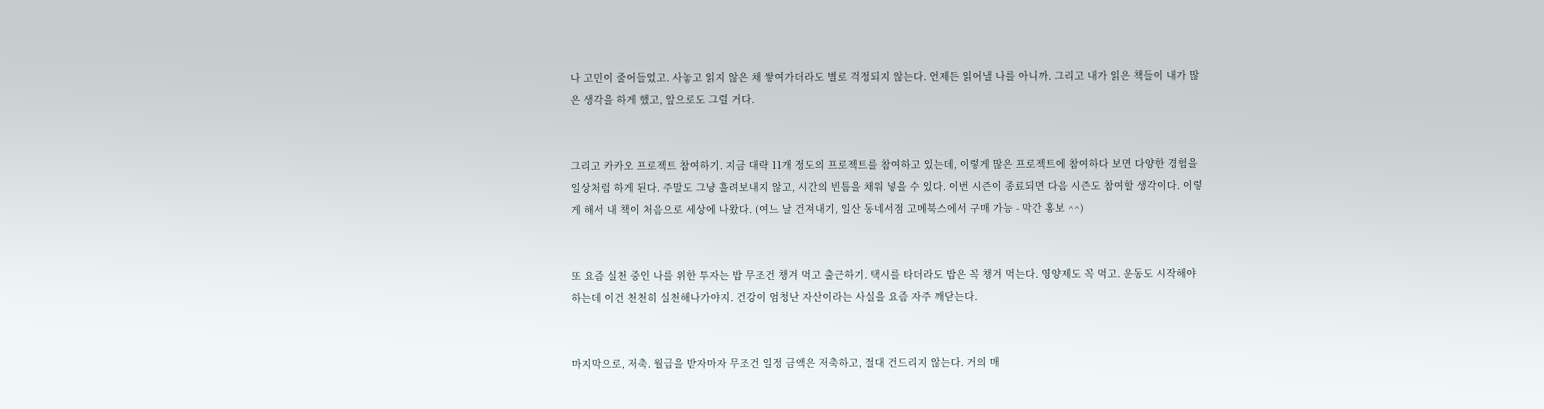나 고민이 줄어들었고. 사놓고 읽지 않은 채 쌓여가더라도 별로 걱정되지 않는다. 언제든 읽어낼 나를 아니까. 그리고 내가 읽은 책들이 내가 많은 생각을 하게 했고, 앞으로도 그럴 거다.


그리고 카카오 프로젝트 참여하기. 지금 대략 11개 정도의 프로젝트를 참여하고 있는데, 이렇게 많은 프로젝트에 참여하다 보면 다양한 경험을 일상처럼 하게 된다. 주말도 그냥 흘려보내지 않고, 시간의 빈틈을 채워 넣을 수 있다. 이번 시즌이 종료되면 다음 시즌도 참여할 생각이다. 이렇게 해서 내 책이 처음으로 세상에 나왔다. (여느 날 건져내기, 일산 동네서점 고메북스에서 구매 가능 - 막간 홍보 ^^)


또 요즘 실천 중인 나를 위한 투자는 밥 무조건 챙겨 먹고 출근하기. 택시를 타더라도 밥은 꼭 챙겨 먹는다. 영양제도 꼭 먹고. 운동도 시작해야 하는데 이건 천천히 실천해나가야지. 건강이 엄청난 자산이라는 사실을 요즘 자주 깨닫는다.


마지막으로, 저축. 월급을 받자마자 무조건 일정 금액은 저축하고, 절대 건드리지 않는다. 거의 매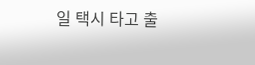일 택시 타고 출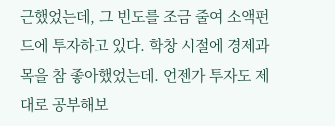근했었는데, 그 빈도를 조금 줄여 소액펀드에 투자하고 있다. 학창 시절에 경제과목을 참 좋아했었는데. 언젠가 투자도 제대로 공부해보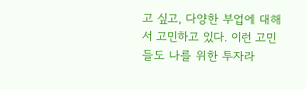고 싶고, 다양한 부업에 대해서 고민하고 있다. 이런 고민들도 나를 위한 투자라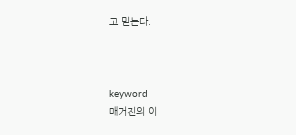고 믿는다.



keyword
매거진의 이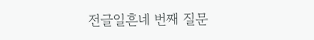전글일흔네 번째 질문